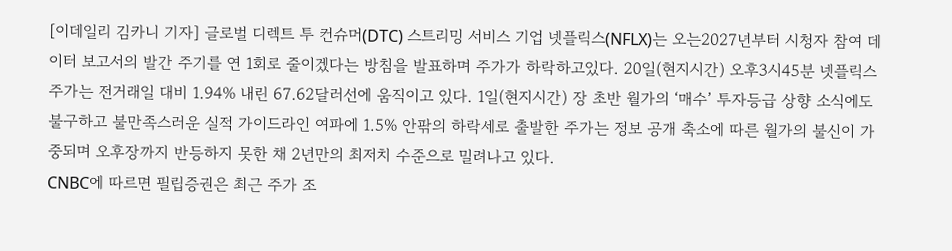[이데일리 김카니 기자] 글로벌 디렉트 투 컨슈머(DTC) 스트리밍 서비스 기업 넷플릭스(NFLX)는 오는2027년부터 시청자 참여 데이터 보고서의 발간 주기를 연 1회로 줄이겠다는 방침을 발표하며 주가가 하락하고있다. 20일(현지시간) 오후3시45분 넷플릭스 주가는 전거래일 대비 1.94% 내린 67.62달러선에 움직이고 있다. 1일(현지시간) 장 초반 월가의 ‘매수’ 투자등급 상향 소식에도 불구하고 불만족스러운 실적 가이드라인 여파에 1.5% 안팎의 하락세로 출발한 주가는 정보 공개 축소에 따른 월가의 불신이 가중되며 오후장까지 반등하지 못한 채 2년만의 최저치 수준으로 밀려나고 있다.
CNBC에 따르면 필립증권은 최근 주가 조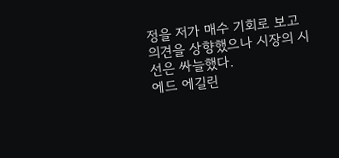정을 저가 매수 기회로 보고 의견을 상향했으나 시장의 시선은 싸늘했다.
에드 에길린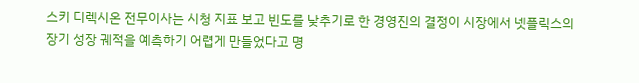스키 디렉시온 전무이사는 시청 지표 보고 빈도를 낮추기로 한 경영진의 결정이 시장에서 넷플릭스의 장기 성장 궤적을 예측하기 어렵게 만들었다고 명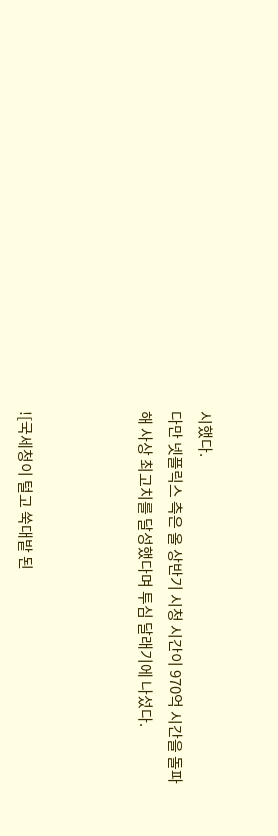시했다.
다만 넷플릭스 측은 올 상반기 시청 시간이 970억 시간을 돌파해 사상 최고치를 달성했다며 투심 달래기에 나섰다.



![국세청이 털고 쑥대밭 된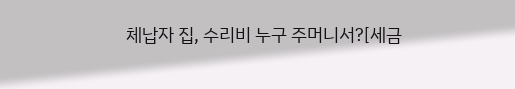체납자 집, 수리비 누구 주머니서?[세금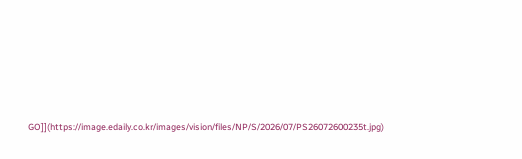GO]](https://image.edaily.co.kr/images/vision/files/NP/S/2026/07/PS26072600235t.jpg)